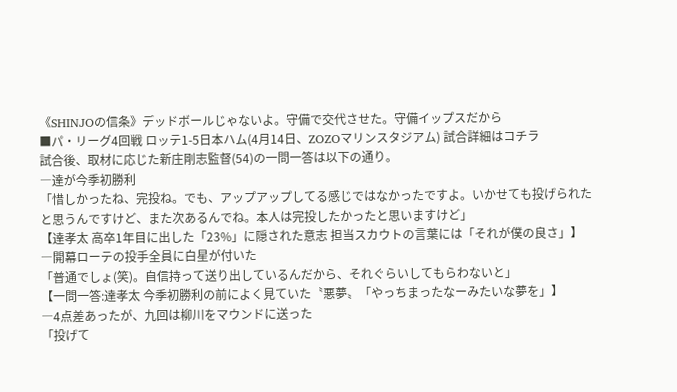《SHINJOの信条》デッドボールじゃないよ。守備で交代させた。守備イップスだから
■パ・リーグ4回戦 ロッテ1-5日本ハム(4月14日、ZOZOマリンスタジアム) 試合詳細はコチラ
試合後、取材に応じた新庄剛志監督(54)の一問一答は以下の通り。
―達が今季初勝利
「惜しかったね、完投ね。でも、アップアップしてる感じではなかったですよ。いかせても投げられたと思うんですけど、また次あるんでね。本人は完投したかったと思いますけど」
【達孝太 高卒1年目に出した「23%」に隠された意志 担当スカウトの言葉には「それが僕の良さ」】
―開幕ローテの投手全員に白星が付いた
「普通でしょ(笑)。自信持って送り出しているんだから、それぐらいしてもらわないと」
【一問一答:達孝太 今季初勝利の前によく見ていた〝悪夢〟「やっちまったなーみたいな夢を」】
―4点差あったが、九回は柳川をマウンドに送った
「投げて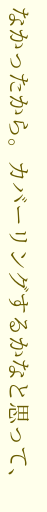なかったから。カバーリングするかなと思って、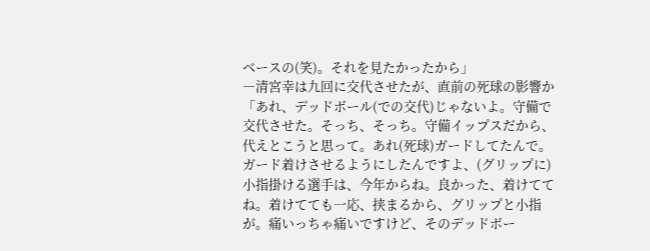ベースの(笑)。それを見たかったから」
―清宮幸は九回に交代させたが、直前の死球の影響か
「あれ、デッドボール(での交代)じゃないよ。守備で交代させた。そっち、そっち。守備イップスだから、代えとこうと思って。あれ(死球)ガードしてたんで。ガード着けさせるようにしたんですよ、(グリップに)小指掛ける選手は、今年からね。良かった、着けててね。着けてても一応、挟まるから、グリップと小指が。痛いっちゃ痛いですけど、そのデッドボー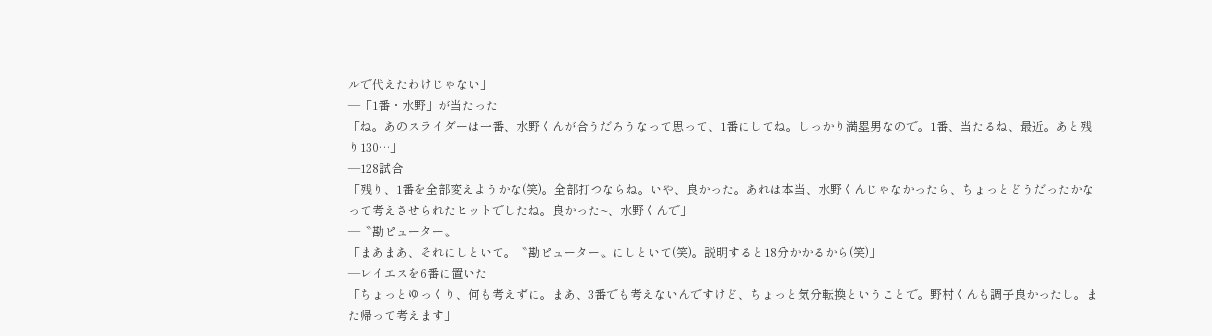ルで代えたわけじゃない」
―「1番・水野」が当たった
「ね。あのスライダーは一番、水野くんが合うだろうなって思って、1番にしてね。しっかり満塁男なので。1番、当たるね、最近。あと残り130…」
―128試合
「残り、1番を全部変えようかな(笑)。全部打つならね。いや、良かった。あれは本当、水野くんじゃなかったら、ちょっとどうだったかなって考えさせられたヒットでしたね。良かった~、水野くんで」
―〝勘ピューター〟
「まあまあ、それにしといて。〝勘ピューター〟にしといて(笑)。説明すると18分かかるから(笑)」
―レイエスを6番に置いた
「ちょっとゆっくり、何も考えずに。まあ、3番でも考えないんですけど、ちょっと気分転換ということで。野村くんも調子良かったし。また帰って考えます」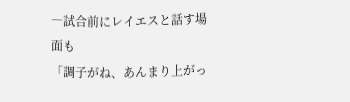―試合前にレイエスと話す場面も
「調子がね、あんまり上がっ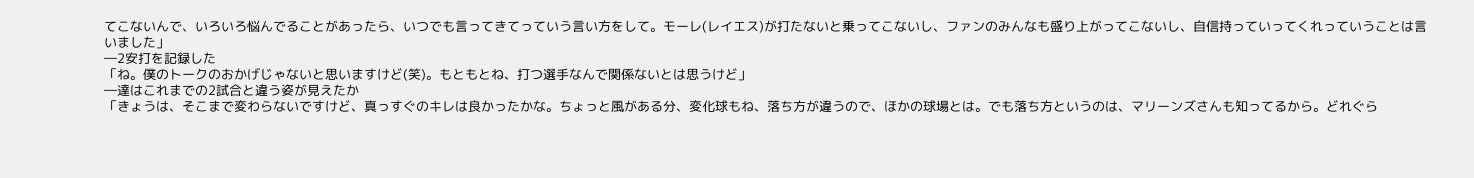てこないんで、いろいろ悩んでることがあったら、いつでも言ってきてっていう言い方をして。モーレ(レイエス)が打たないと乗ってこないし、ファンのみんなも盛り上がってこないし、自信持っていってくれっていうことは言いました」
―2安打を記録した
「ね。僕のトークのおかげじゃないと思いますけど(笑)。もともとね、打つ選手なんで関係ないとは思うけど」
―達はこれまでの2試合と違う姿が見えたか
「きょうは、そこまで変わらないですけど、真っすぐのキレは良かったかな。ちょっと風がある分、変化球もね、落ち方が違うので、ほかの球場とは。でも落ち方というのは、マリーンズさんも知ってるから。どれぐら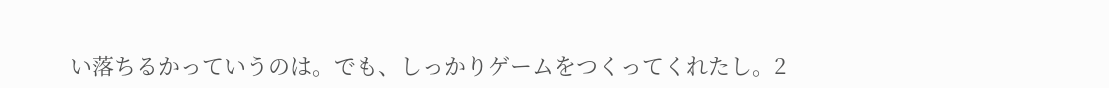い落ちるかっていうのは。でも、しっかりゲームをつくってくれたし。2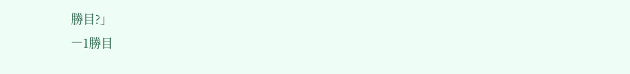勝目?」
―1勝目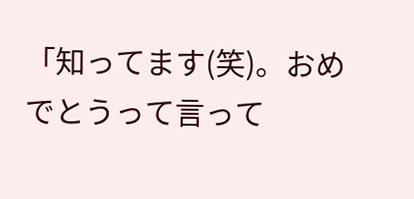「知ってます(笑)。おめでとうって言って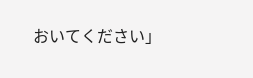おいてください」